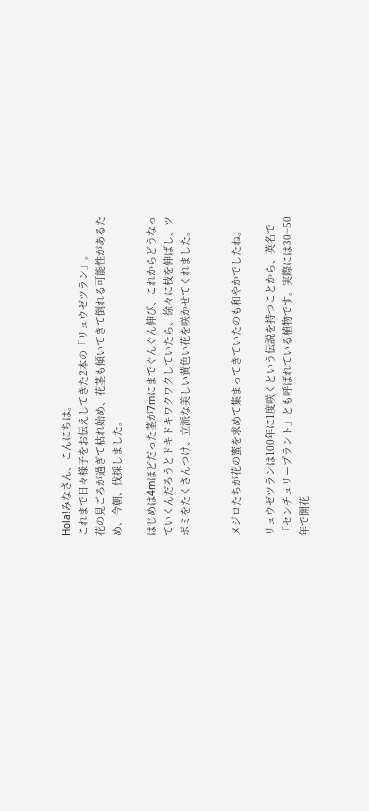Hola!みなさん、こんにちは。
これまで日々様子をお伝えしてきた2本の「リュウゼツラン」。
花の見ごろが過ぎて枯れ始め、花茎も傾いてきて倒れる可能性があるため、今朝、伐採しました。

はじめは4mほどだった茎が7mにまでぐんぐん伸び、これからどうなっていくんだろうとドキドキワクワクしていたら、徐々に枝を伸ばし、ツボミをたくさんつけ、立派な美しい黄色い花を咲かせてくれました。


メジロたちが花の蜜を求めて集まってきていたのも和やかでしたね。

リュウゼツランは100年に1度咲くという伝説を持つことから、英名で「センチュリープラント」とも呼ばれている植物です。実際には30~50年で開花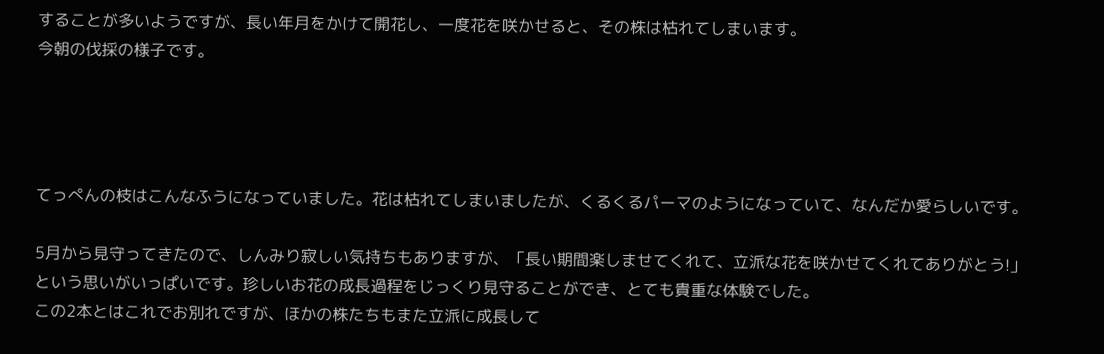することが多いようですが、長い年月をかけて開花し、一度花を咲かせると、その株は枯れてしまいます。
今朝の伐採の様子です。




てっぺんの枝はこんなふうになっていました。花は枯れてしまいましたが、くるくるパーマのようになっていて、なんだか愛らしいです。

5月から見守ってきたので、しんみり寂しい気持ちもありますが、「長い期間楽しませてくれて、立派な花を咲かせてくれてありがとう!」という思いがいっぱいです。珍しいお花の成長過程をじっくり見守ることができ、とても貴重な体験でした。
この2本とはこれでお別れですが、ほかの株たちもまた立派に成長して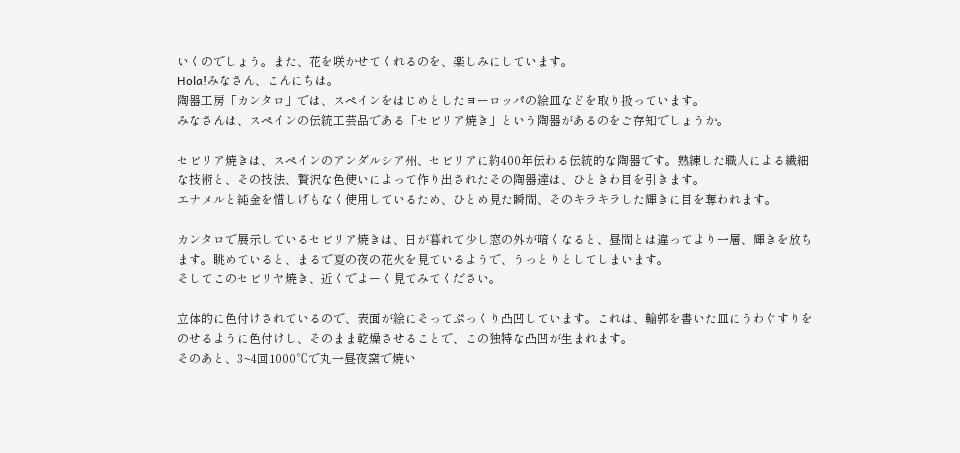いくのでしょう。また、花を咲かせてくれるのを、楽しみにしています。
Hola!みなさん、こんにちは。
陶器工房「カンタロ」では、スペインをはじめとしたヨーロッパの絵皿などを取り扱っています。
みなさんは、スペインの伝統工芸品である「セビリア焼き」という陶器があるのをご存知でしょうか。

セビリア焼きは、スペインのアンダルシア州、セビリアに約400年伝わる伝統的な陶器です。熟練した職人による繊細な技術と、その技法、贅沢な色使いによって作り出されたその陶器達は、ひときわ目を引きます。
エナメルと純金を惜しげもなく使用しているため、ひとめ見た瞬間、そのキラキラした輝きに目を奪われます。

カンタロで展示しているセビリア焼きは、日が暮れて少し窓の外が暗くなると、昼間とは違ってより一層、輝きを放ちます。眺めていると、まるで夏の夜の花火を見ているようで、うっとりとしてしまいます。
そしてこのセビリヤ焼き、近くでよーく見てみてください。

立体的に色付けされているので、表面が絵にそってぷっくり凸凹しています。これは、輪郭を書いた皿にうわぐすりをのせるように色付けし、そのまま乾燥させることで、この独特な凸凹が生まれます。
そのあと、3~4回1000℃で丸一昼夜窯で焼い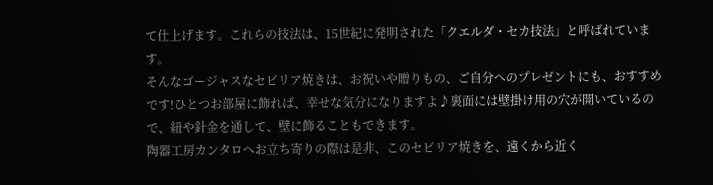て仕上げます。これらの技法は、15世紀に発明された「クエルダ・セカ技法」と呼ばれています。
そんなゴージャスなセビリア焼きは、お祝いや贈りもの、ご自分へのプレゼントにも、おすすめです!ひとつお部屋に飾れば、幸せな気分になりますよ♪裏面には壁掛け用の穴が開いているので、紐や針金を通して、壁に飾ることもできます。
陶器工房カンタロへお立ち寄りの際は是非、このセビリア焼きを、遠くから近く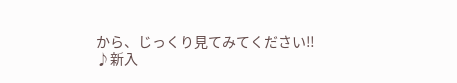から、じっくり見てみてください‼
♪新入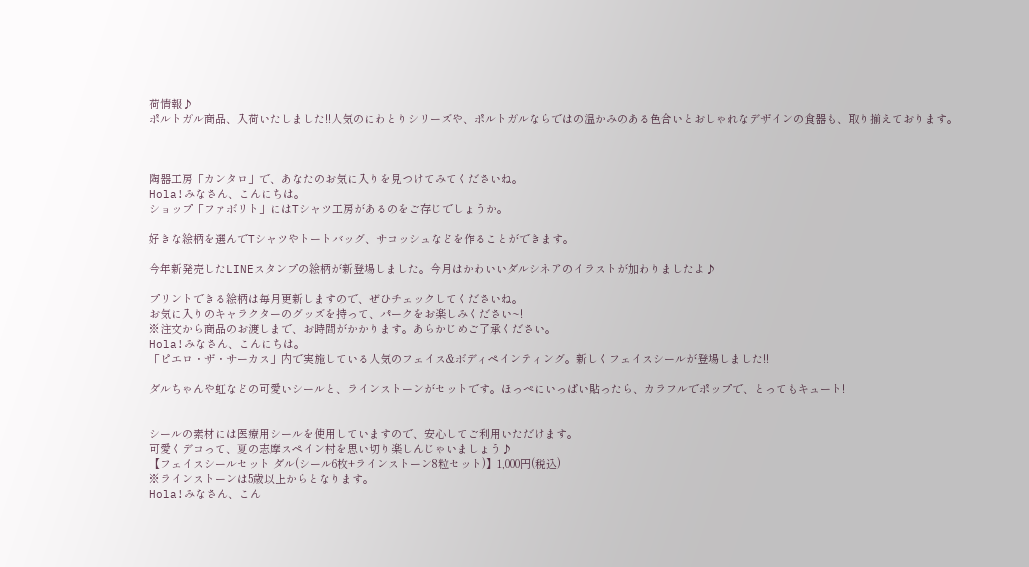荷情報♪
ポルトガル商品、入荷いたしました!!人気のにわとりシリーズや、ポルトガルならではの温かみのある色合いとおしゃれなデザインの食器も、取り揃えております。



陶器工房「カンタロ」で、あなたのお気に入りを見つけてみてくださいね。
Hola!みなさん、こんにちは。
ショップ「ファボリト」にはTシャツ工房があるのをご存じでしょうか。

好きな絵柄を選んでTシャツやトートバッグ、サコッシュなどを作ることができます。

今年新発売したLINEスタンプの絵柄が新登場しました。今月はかわいいダルシネアのイラストが加わりましたよ♪

プリントできる絵柄は毎月更新しますので、ぜひチェックしてくださいね。
お気に入りのキャラクターのグッズを持って、パークをお楽しみください~!
※注文から商品のお渡しまで、お時間がかかります。あらかじめご了承ください。
Hola!みなさん、こんにちは。
「ピエロ・ザ・サーカス」内で実施している人気のフェイス&ボディペインティング。新しくフェイスシールが登場しました!!

ダルちゃんや虹などの可愛いシールと、ラインストーンがセットです。ほっぺにいっぱい貼ったら、カラフルでポップで、とってもキュート!


シールの素材には医療用シールを使用していますので、安心してご利用いただけます。
可愛くデコって、夏の志摩スペイン村を思い切り楽しんじゃいましょう♪
【フェイスシールセット ダル(シール6枚+ラインストーン8粒セット)】1,000円(税込)
※ラインストーンは5歳以上からとなります。
Hola!みなさん、こん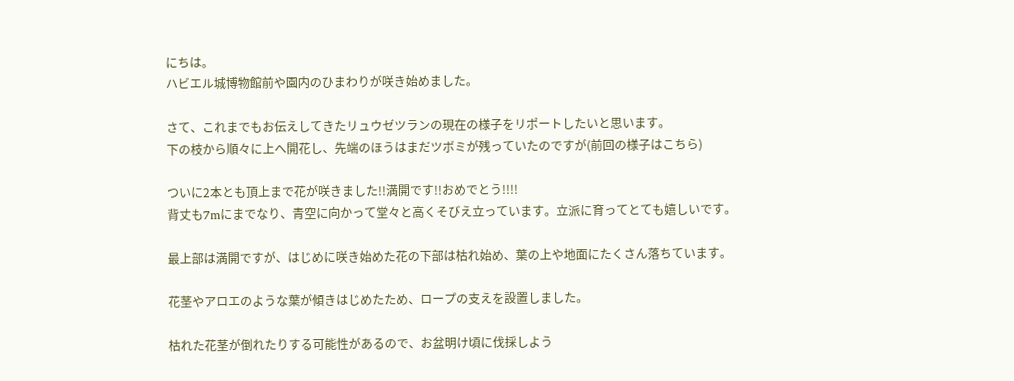にちは。
ハビエル城博物館前や園内のひまわりが咲き始めました。

さて、これまでもお伝えしてきたリュウゼツランの現在の様子をリポートしたいと思います。
下の枝から順々に上へ開花し、先端のほうはまだツボミが残っていたのですが(前回の様子はこちら)

ついに2本とも頂上まで花が咲きました!!満開です!!おめでとう!!!!
背丈も7mにまでなり、青空に向かって堂々と高くそびえ立っています。立派に育ってとても嬉しいです。

最上部は満開ですが、はじめに咲き始めた花の下部は枯れ始め、葉の上や地面にたくさん落ちています。

花茎やアロエのような葉が傾きはじめたため、ロープの支えを設置しました。

枯れた花茎が倒れたりする可能性があるので、お盆明け頃に伐採しよう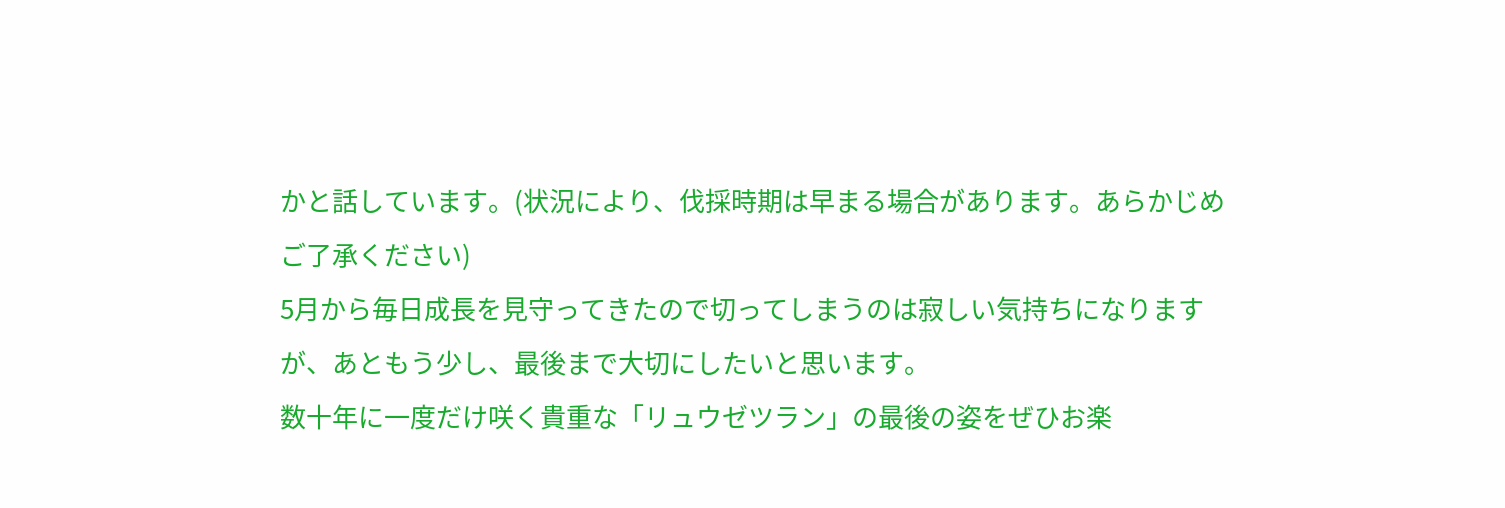かと話しています。(状況により、伐採時期は早まる場合があります。あらかじめご了承ください)
5月から毎日成長を見守ってきたので切ってしまうのは寂しい気持ちになりますが、あともう少し、最後まで大切にしたいと思います。
数十年に一度だけ咲く貴重な「リュウゼツラン」の最後の姿をぜひお楽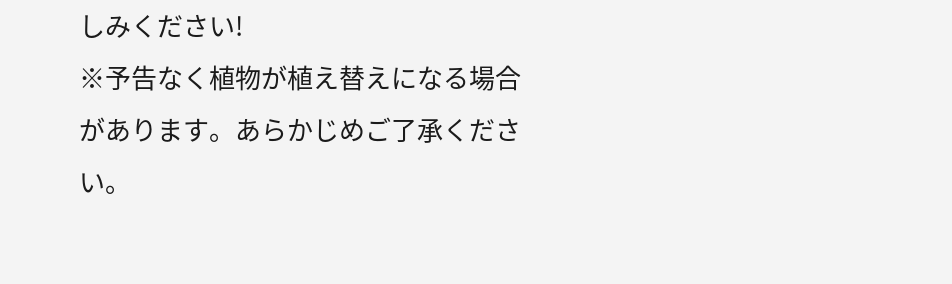しみください!
※予告なく植物が植え替えになる場合があります。あらかじめご了承ください。